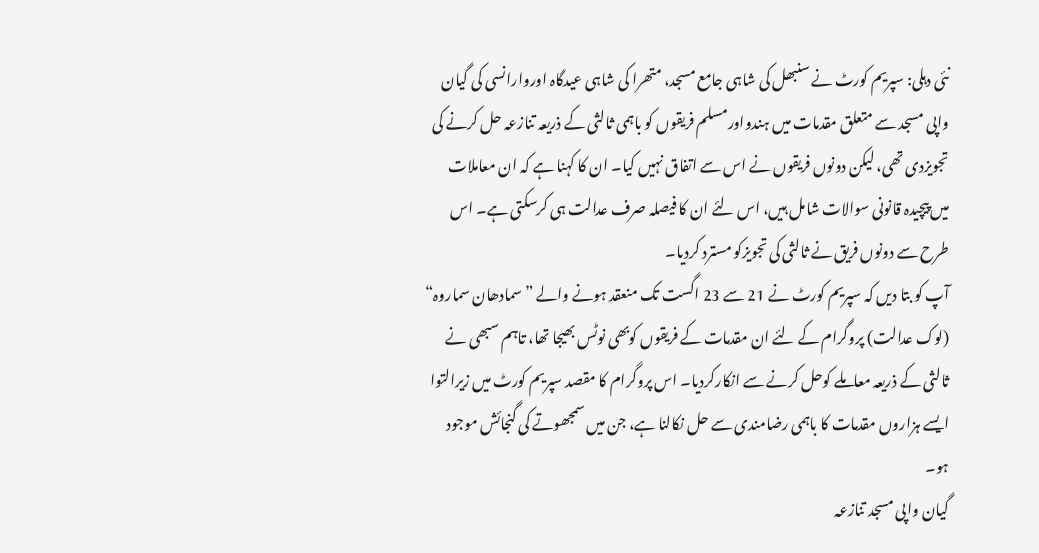نئی دہلی: سپریم کورٹ نے سنبھل کی شاہی جامع مسجد، متھرا کی شاہی عیدگاہ اوروارانسی کی گیان واپی مسجد سے متعلق مقدمات میں ہندواورمسلم فریقوں کو باہمی ثالثی کے ذریعہ تنازعہ حل کرنے کی تجویزدی تھی، لیکن دونوں فریقوں نے اس سے اتفاق نہیں کیا۔ ان کا کہنا ہے کہ ان معاملات میں پیچیدہ قانونی سوالات شامل ہیں، اس لئے ان کا فیصلہ صرف عدالت ہی کرسکتی ہے۔ اس طرح سے دونوں فریق نے ثالثی کی تجویزکو مسترد کردیا۔
آپ کو بتا دیں کہ سپریم کورٹ نے 21 سے 23 اگست تک منعقد ہونے والے ”سمادھان سماروہ“ (لوک عدالت) پروگرام کے لئے ان مقدمات کے فریقوں کوبھی نوٹس بھیجا تھا، تاہم سبھی نے ثالثی کے ذریعہ معاملے کوحل کرنے سے انکارکردیا۔ اس پروگرام کا مقصد سپریم کورٹ میں زیرالتوا ایسے ہزاروں مقدمات کا باہمی رضامندی سے حل نکالنا ہے، جن میں سمجھوتے کی گنجائش موجود ہو۔
گیان واپی مسجد تنازعہ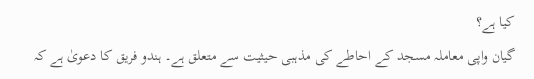کیا ہے؟
گیان واپی معاملہ مسجد کے احاطے کی مذہبی حیثیت سے متعلق ہے۔ ہندو فریق کا دعویٰ ہے کہ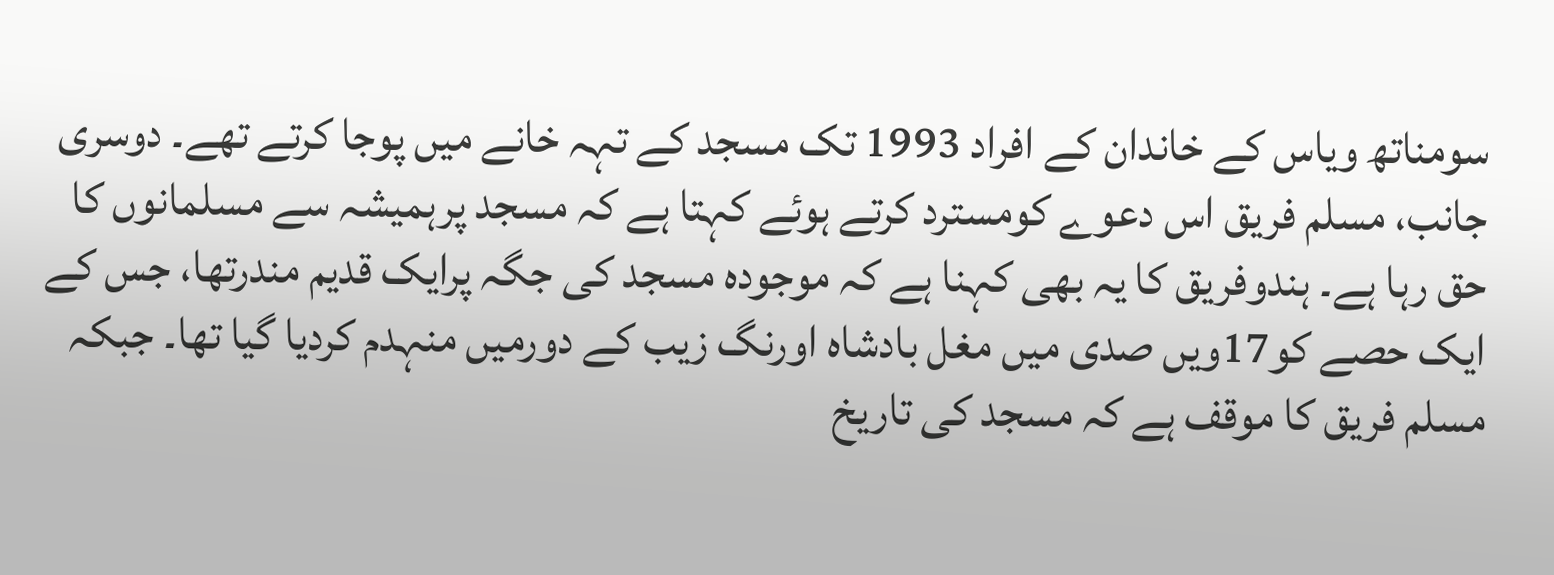سومناتھ ویاس کے خاندان کے افراد 1993 تک مسجد کے تہہ خانے میں پوجا کرتے تھے۔ دوسری جانب، مسلم فریق اس دعوے کومسترد کرتے ہوئے کہتا ہے کہ مسجد پرہمیشہ سے مسلمانوں کا حق رہا ہے۔ ہندوفریق کا یہ بھی کہنا ہے کہ موجودہ مسجد کی جگہ پرایک قدیم مندرتھا، جس کے ایک حصے کو17ویں صدی میں مغل بادشاہ اورنگ زیب کے دورمیں منہدم کردیا گیا تھا۔ جبکہ مسلم فریق کا موقف ہے کہ مسجد کی تاریخ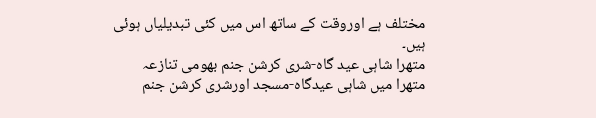مختلف ہے اوروقت کے ساتھ اس میں کئی تبدیلیاں ہوئی ہیں۔
متھرا شاہی عید گاہ-شری کرشن جنم بھومی تنازعہ
متھرا میں شاہی عیدگاہ-مسجد اورشری کرشن جنم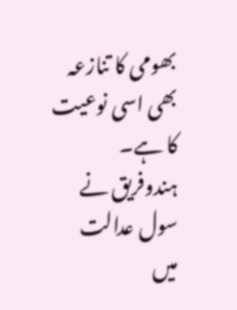بھومی کا تنازعہ بھی اسی نوعیت کا ہے۔ ہندوفریق نے سول عدالت میں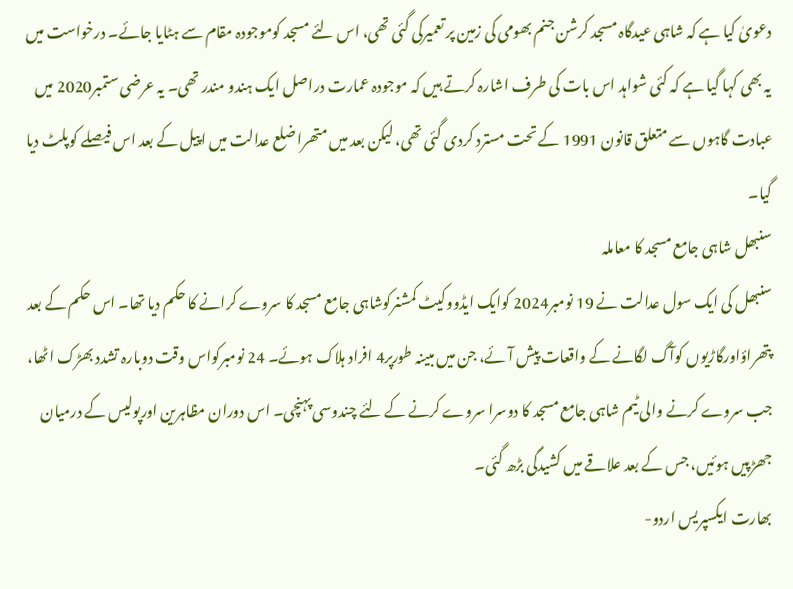دعویٰ کیا ہے کہ شاہی عیدگاہ مسجد کرشن جنم بھومی کی زمین پر تعمیرکی گئی تھی، اس لئے مسجد کوموجودہ مقام سے ہٹایا جائے۔ درخواست میں یہ بھی کہا گیا ہے کہ کئی شواہد اس بات کی طرف اشارہ کرتے ہیں کہ موجودہ عمارت دراصل ایک ہندو مندر تھی۔ یہ عرضی ستمبر2020 میں عبادت گاہوں سے متعلق قانون 1991 کے تحت مسترد کردی گئی تھی، لیکن بعد میں متھرا ضلع عدالت میں اپیل کے بعد اس فیصلے کوپلٹ دیا گیا۔
سنبھل شاہی جامع مسجد کا معاملہ
سنبھل کی ایک سول عدالت نے 19 نومبر2024 کوایک ایڈووکیٹ کمشنرکوشاہی جامع مسجد کا سروے کرانے کا حکم دیا تھا۔ اس حکم کے بعد پتھراؤاورگاڑیوں کوآگ لگانے کے واقعات پیش آئے، جن میں مبینہ طورپر4 افراد ہلاک ہوئے۔ 24 نومبرکواس وقت دوبارہ تشدد بھڑک اٹھا، جب سروے کرنے والی ٹیم شاہی جامع مسجد کا دوسرا سروے کرنے کے لئے چندوسی پہنچی۔ اس دوران مظاہرین اورپولیس کے درمیان جھڑپیں ہوئیں، جس کے بعد علاقے میں کشیدگی بڑھ گئی۔
بھارت ایکسپریس اردو-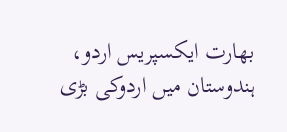بھارت ایکسپریس اردو، ہندوستان میں اردوکی بڑی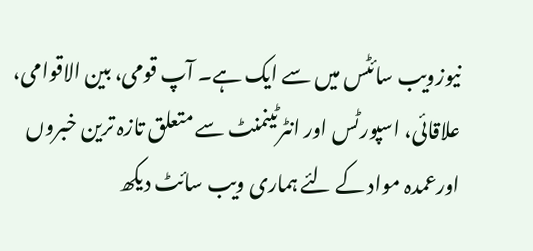نیوزویب سائٹس میں سے ایک ہے۔ آپ قومی، بین الاقوامی، علاقائی، اسپورٹس اور انٹرٹینمنٹ سے متعلق تازہ ترین خبروں اورعمدہ مواد کے لئے ہماری ویب سائٹ دیکھ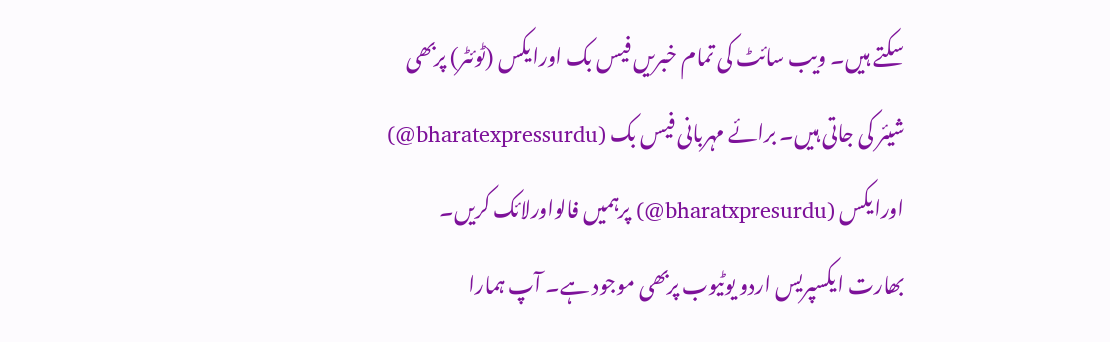سکتے ہیں۔ ویب سائٹ کی تمام خبریں فیس بک اورایکس (ٹوئٹر) پربھی شیئر کی جاتی ہیں۔ برائے مہربانی فیس بک (bharatexpressurdu@) اورایکس (bharatxpresurdu@) پرہمیں فالواورلائک کریں۔ بھارت ایکسپریس اردو یوٹیوب پربھی موجود ہے۔ آپ ہمارا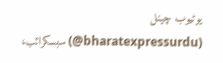یوٹیوب چینل (bharatexpressurdu@) سبسکرائب،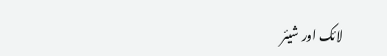لائک اور شیئر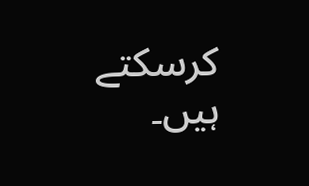کرسکتے ہیں۔